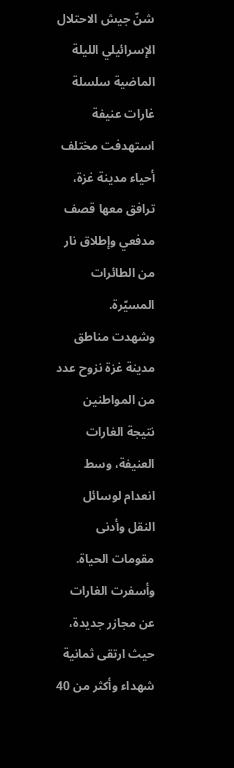شنّ جيش الاحتلال الإسرائيلي الليلة الماضية سلسلة غارات عنيفة استهدفت مختلف أحياء مدينة غزة، ترافق معها قصف مدفعي وإطلاق نار من الطائرات المسيّرة.
وشهدت مناطق مدينة غزة نزوح عدد من المواطنين نتيجة الغارات العنيفة، وسط انعدام لوسائل النقل وأدنى مقومات الحياة.
وأسفرت الغارات عن مجازر جديدة، حيث ارتقى ثمانية شهداء وأكثر من 40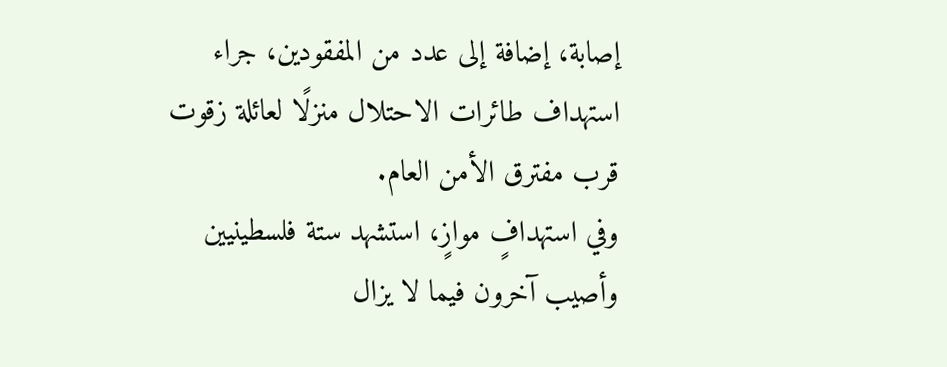إصابة، إضافة إلى عدد من المفقودين، جراء استهداف طائرات الاحتلال منزلًا لعائلة زقوت قرب مفترق الأمن العام.
وفي استهدافٍ موازٍ، استشهد ستة فلسطينيين وأصيب آخرون فيما لا يزال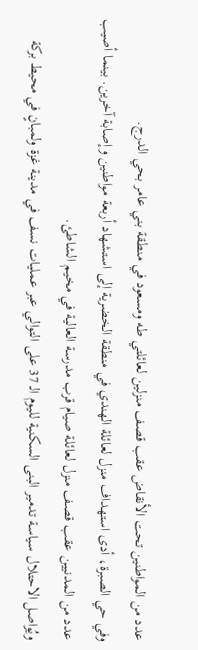عدد من المواطنين تحت الأنقاض عقب قصف منزلين لعائلتي طه ومسعود في منطقة بني عامر بحي الدرج.
وفي حي الصبرة، أدى استهداف منزل لعائلة الهندي في منطقة الخضرية إلى استشهاد أربعة مواطنين وإصابة آخرين. بينما أصيب عدد من المدنيين عقب قصف منزل لعائلة صيام قرب مدرسة العالية في مخيم الشاطئ.
ويُواصل الاحتلال سياسة تدمير البنى السكنية لليوم الـ 37 على التوالي عبر عمليات نسف في مدينة غزة ولمبانٍ في محيط بركة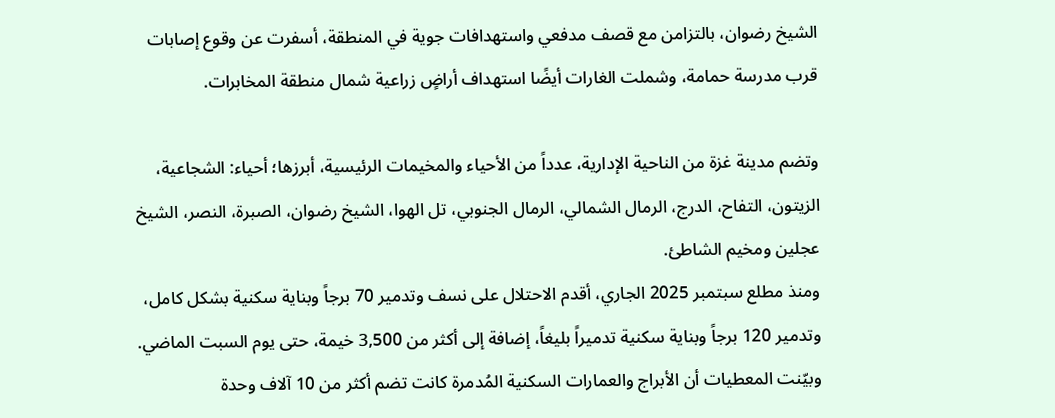الشيخ رضوان، بالتزامن مع قصف مدفعي واستهدافات جوية في المنطقة، أسفرت عن وقوع إصابات قرب مدرسة حمامة، وشملت الغارات أيضًا استهداف أراضٍ زراعية شمال منطقة المخابرات.

وتضم مدينة غزة من الناحية الإدارية، عدداً من الأحياء والمخيمات الرئيسية، أبرزها؛ أحياء: الشجاعية، الزيتون، التفاح، الدرج، الرمال الشمالي، الرمال الجنوبي، تل الهوا، الشيخ رضوان، الصبرة، النصر، الشيخ عجلين ومخيم الشاطئ.
ومنذ مطلع سبتمبر 2025 الجاري، أقدم الاحتلال على نسف وتدمير 70 برجاً وبناية سكنية بشكل كامل، وتدمير 120 برجاً وبناية سكنية تدميراً بليغاً، إضافة إلى أكثر من 3,500 خيمة، حتى يوم السبت الماضي.
وبيّنت المعطيات أن الأبراج والعمارات السكنية المُدمرة كانت تضم أكثر من 10 آلاف وحدة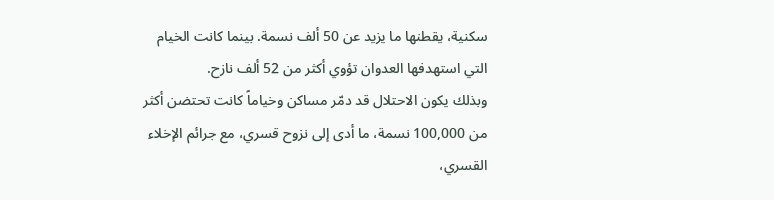سكنية، يقطنها ما يزيد عن 50 ألف نسمة. بينما كانت الخيام التي استهدفها العدوان تؤوي أكثر من 52 ألف نازح.
وبذلك يكون الاحتلال قد دمّر مساكن وخياماً كانت تحتضن أكثر من 100,000 نسمة، ما أدى إلى نزوح قسري، مع جرائم الإخلاء القسري،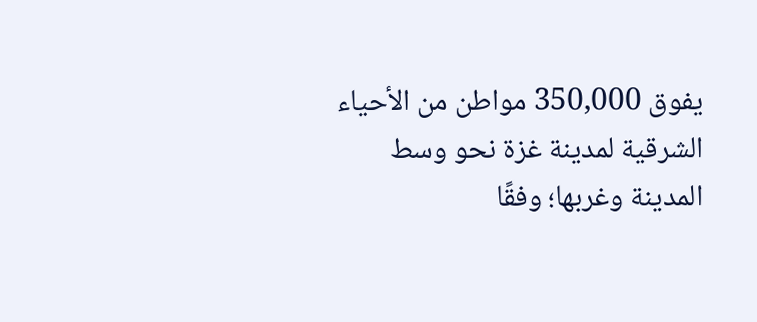يفوق 350,000 مواطن من الأحياء الشرقية لمدينة غزة نحو وسط المدينة وغربها؛ وفقًا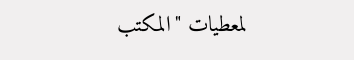لمعطيات "المكتب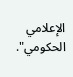الإعلامي الحكومي".